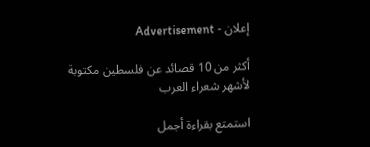إعلان - Advertisement

أكثر من 10 قصائد عن فلسطين مكتوبة لأشهر شعراء العرب

استمتع بقراءة أجمل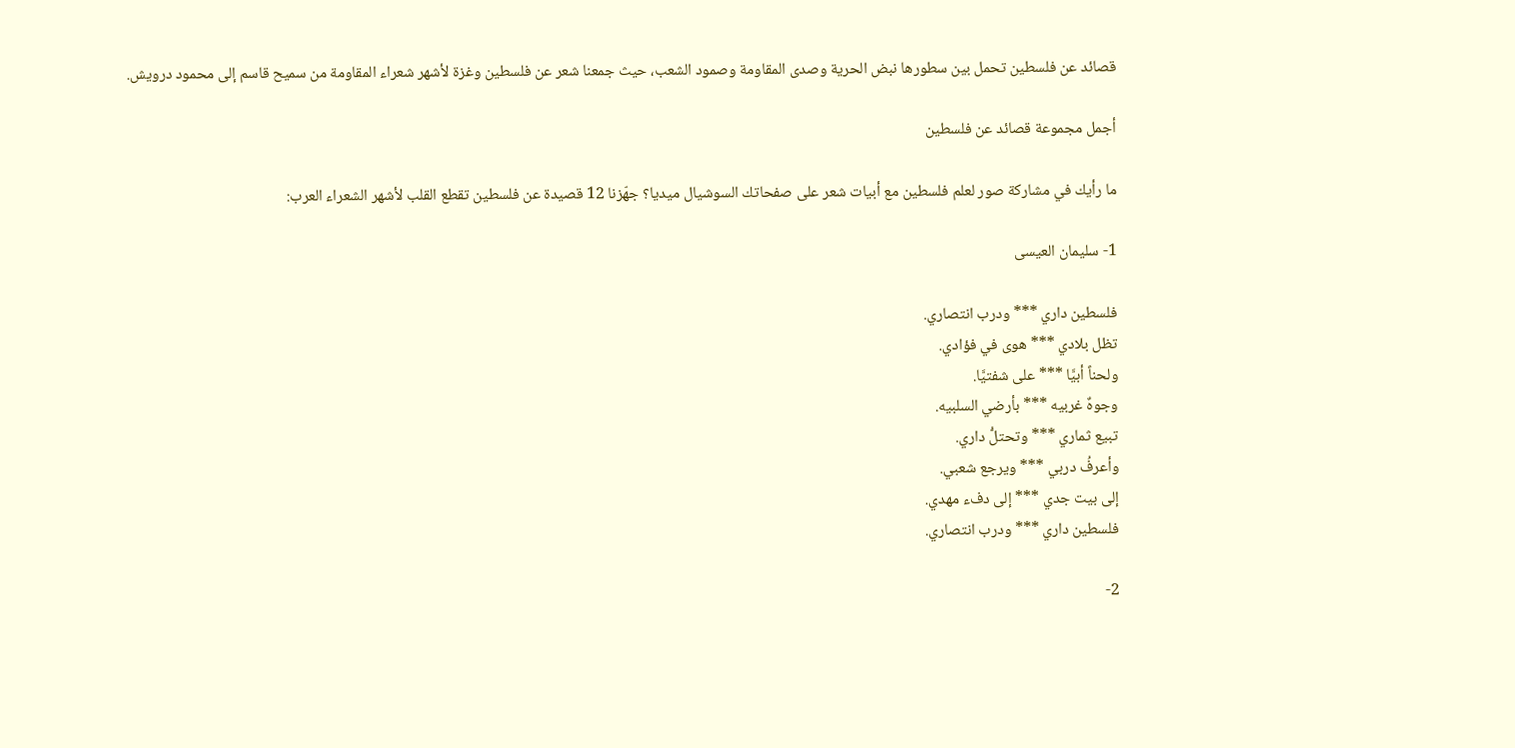قصائد عن فلسطين تحمل بين سطورها نبض الحرية وصدى المقاومة وصمود الشعب، حيث جمعنا شعر عن فلسطين وغزة لأشهر شعراء المقاومة من سميح قاسم إلى محمود درويش.

أجمل مجموعة قصائد عن فلسطين

ما رأيك في مشاركة صور لعلم فلسطين مع أبيات شعر على صفحاتك السوشيال ميديا؟ جهّزنا 12 قصيدة عن فلسطين تقطع القلب لأشهر الشعراء العرب:

1- سليمان العيسى

فلسطين داري *** ودرب انتصاري.
تظل بلادي *** هوى في فؤادي.
ولحناً أبيَّا *** على شفتيَّا.
وجوهٌ غربيه *** بأرضي السلبيه.
تبيع ثماري *** وتحتلُّ داري.
وأعرفُ دربي *** ويرجع شعبي.
إلى بيت جدي *** إلى دفء مهدي.
فلسطين داري *** ودرب انتصاري.

2-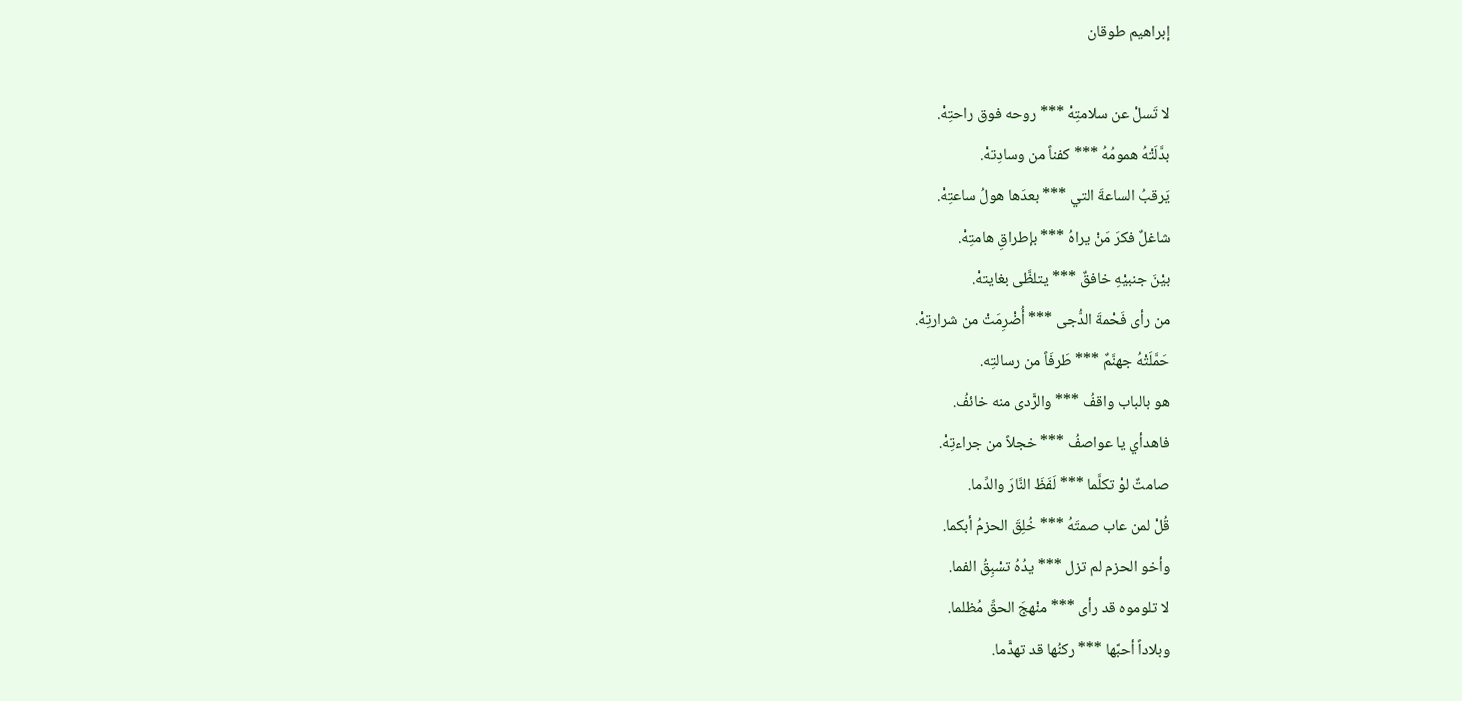إبراهيم طوقان

لا تَسلْ عن سلامتِهْ *** روحه فوق راحتِهْ.
بدَّلَتْهُ همومُهُ *** كفناً من وسادِتهْ.
يَرقبُ الساعةَ التي *** بعدَها هولُ ساعتِهْ.
شاغلٌ فكرَ مَنْ يراهُ *** بإطراقِ هامتِهْ.
بيْنَ جنبيْهِ خافقٌ *** يتلظَّى بغايتهْ.
من رأى فَحْمةَ الدُّجى *** أُضْرِمَتْ من شرارتِهْ.
حَمَّلَتْهُ جهنَّمٌ *** طَرفَاً من رسالتِه.
هو بالباب واقفُ *** والرًّدى منه خائفُ.
فاهدأي يا عواصفُ *** خجلاً من جراءتِهْ.
صامتٌ لوْ تكلَّما *** لَفَظَ النَّارَ والدِّما.
قُلْ لمن عاب صمتَهُ *** خُلِقَ الحزمُ أبكما.
وأخو الحزم لم تزل *** يدُهُ تسْبِقُ الفما.
لا تلوموه قد رأى *** منْهجَ الحقِّ مُظلما.
وبلاداً أحبَّها *** ركنُها قد تهدًّما.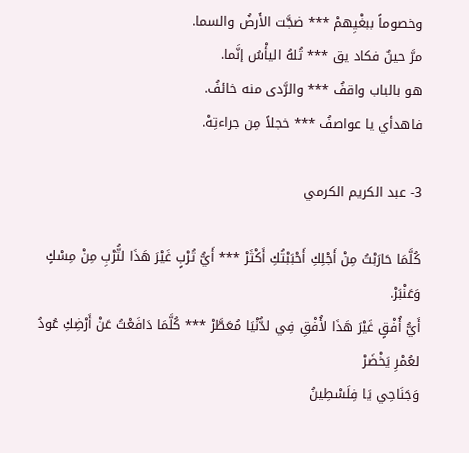وخصوماً ببغْيِهمْ *** ضجَّت الأَرضُ والسما.
مرَّ حينٌ فكاد يق *** تُلهُ اليأْسُ إنَّما.
هو بالباب واقفُ *** والرَّدى منه خائفُ.
فاهدأي يا عواصفُ *** خجلاً مِن جراءتِهْ.

3- عبد الكريم الكرمي

كُلَّمَا حَارَبْتُ مِنْ أَجْلِكِ أَحْبَبْتُكِ أَكْثَرْ *** أَيُّ تُرْبٍ غَيْرَ هَذَا لتُّرْبِ مِنْ مِسْكٍ وَعَنْبَرْ.
أَيُّ أُفْقٍ غَيْرَ هَذَا لأُفْقِ فِي لدُّنْيَا مُعَطَّرْ *** كُلَّمَا دَافَعْتُ عَنْ أَرْضِكِ عُودُ لعُمْرِ يَخْضَرْ
وَجَنَاحِي يَا فِلَسْطِينُ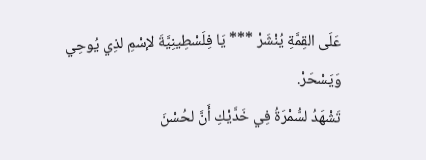عَلَى القِمَّةِ يُنْشَرْ *** يَا فِلَسْطِينِيَّةَ لإسْمِ لذِي يُوحِي وَيَسْحَرْ.
تَشْهَدُ لسُّمْرَةُ فِي خَدَّيْكِ أَنَّ لحُسْنَ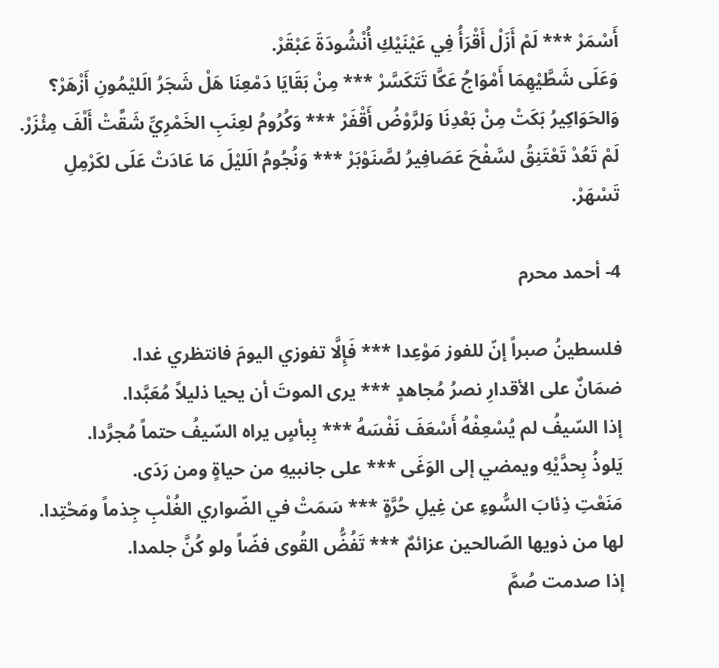أَسْمَرْ *** لَمْ أَزَلْ أَقْرَأُ فِي عَيْنَيْكِ أُنْشُودَةَ عَبْقَرْ.
وَعَلَى شَطَّيْهِمَا أَمْوَاجُ عَكَّا تَتَكَسَّرْ *** مِنْ بَقَايَا دَمْعِنَا هَلْ شَجَرُ الَليْمُونِ أَزْهَرْ؟
وَالحَوَاكِيرُ بَكَتْ مِنْ بَعْدِنَا وَلرَّوْضُ أَقْفَرْ *** وَكُرُومُ لعِنَبِ الخَمْرِيِّ شَقَّتْ أَلْفَ مِئْزَرْ.
لَمْ تَعُدْ تَعْتَنِقُ لسَّفْحَ عَصَافِيرُ لصَّنَوْبَرْ *** وَنُجُومُ الَليْلَ مَا عَادَتْ عَلَى لكَرْمِلِ تَسْهَرْ.

4- أحمد محرم

فلسطينُ صبراً إنّ للفوز مَوْعِدا *** فَإِلَّا تفوزي اليومَ فانتظري غدا.
ضمَانٌ على الأقدارِ نصرُ مُجاهدٍ *** يرى الموتَ أن يحيا ذليلاً مُعَبَّدا.
إذا السّيفُ لم يُسْعِفْهُ أَسْعَفَ نَفْسَهُ *** بِبأسٍ يراه السّيفُ حتماً مُجرَّدا.
يَلوذُ بِحدَّيْهِ ويمضي إلى الوَغَى *** على جانبيهِ من حياةٍ ومن رَدَى.
مَنَعْتِ ذِئابَ السُّوءِ عن غِيلِ حُرَّةٍ *** سَمَتْ في الضّواري الغُلْبِ جِذماً ومَحْتِدا.
لها من ذويها الصّالحين عزائمٌ *** تَفُضُّ القُوى فضّاً ولو كُنَّ جلمدا.
إذا صدمت صُمَّ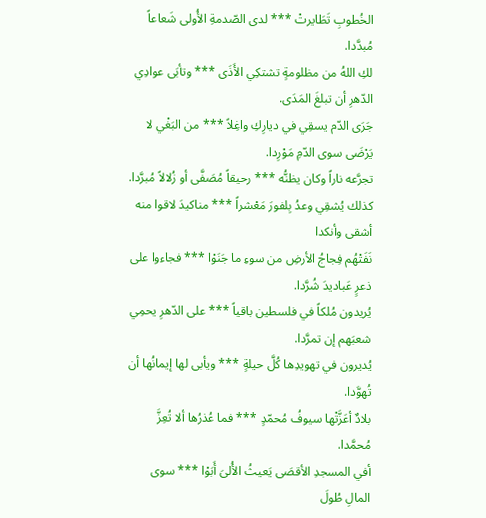الخُطوبِ تَطَايرتْ *** لدى الصّدمةِ الأُولى شَعاعاً مُبدَّدا.
لكِ اللهُ من مظلومةٍ تشتكِي الأَذَى *** وتأبَى عوادِي الدّهرِ أن تبلغَ المَدَى.
جَرَى الدّم يسقِي في ديارِكِ واغِلاً *** من البَغْي لا يَرْضَى سوى الدّمِ مَوْرِدا.
تجرَّعه ناراً وكان يظنُّه *** رحيقاً مُصَفَّى أو زُلالاً مُبرَّدا.
كذلك يُشقِي وعدُ بِلفورَ مَعْشراً *** مناكيدَ لاقوا منه أشقى وأنكدا
نَفَتْهُم فِجاجُ الأرضِ من سوءِ ما جَنَوْا *** فجاءوا على ذعرٍ عَباديدَ شُرَّدا.
يُريدون مُلكاً في فلسطين باقياً *** على الدّهرِ يحمِي شعبَهم إن تمرَّدا.
يُديرون في تهويدِها كُلَّ حيلةٍ *** ويأبى لها إيمانُها أن تُهوَّدا.
بلادٌ أعَزَّتْها سيوفُ مُحمّدٍ *** فما عُذرُها ألا تُعِزَّ مُحمَّدا.
أفي المسجدِ الأقصَى يَعيثُ الأُلىَ أَبَوْا *** سوى المالِ طُولَ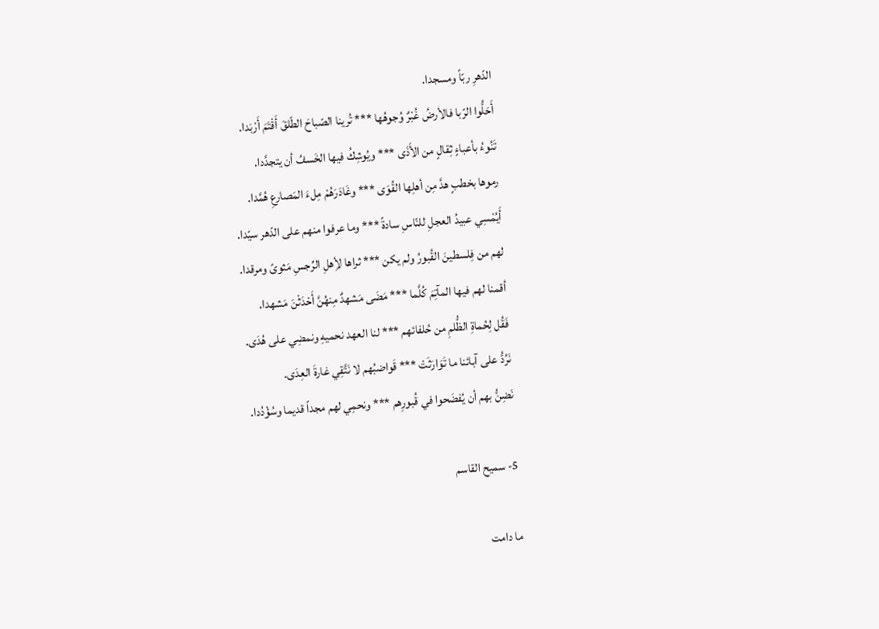الدّهرِ ربّاً ومسجدا.
أَحَلُّوا الرّبا فالأرضُ غُبْرٌ وُجوهُها *** تُرينا الصّباحَ الطّلقَ أَقْتَمَ أَرْبَدا.
تَنُوءُ بأعباءٍ ثِقالٍ من الأَذَى *** ويُوشِكُ فيها الخَسفُ أن يتجدَّدا.
رموها بخطبٍ هدَّ مِن أهلِها القُوَى *** وغَادَرَهُمْ مِلءَ المَصارعِ هُمَّدا.
أَيُمْسِي عبيدُ العجلِ للنّاسِ سادةً *** وما عرفوا منهم على الدّهر سيّدا.
لهم من فِلسطينَ القُبورُ ولم يكن *** ثراها لأِهلِ الرِّجسِ مَثوىً ومرقدا.
أقمنا لهم فيها المآتِمَ كُلَّما *** مَضَى مَشهدٌ مِنهُنَّ أَحْدَثْنَ مَشهدا.
فَقُل لِحُماةِ الظُّلمِ من حُلفائهم *** لنا العهد نحميهِ ونمضِي على هُدَى.
نَرُدُّ على آبائنا ما تَوَارَثَتْ *** قَواضبُهم لا نَتَّقِي غارةَ العِدَى.
نَضِنُّ بهم أن يُفضَحوا في قُبورِهم *** ونحمِي لهم مجداً قديما وسُؤْدُدا.

5- سميح القاسم

ما دامت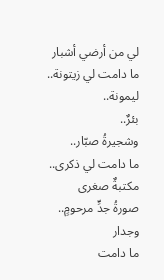لي من أرضي أشبار
ما دامت لي زيتونة..
ليمونة..
بئرٌ..
وشجيرةُ صبّار..
ما دامت لي ذكرى..
مكتبةٌ صغرى
صورةُ جدٍّ مرحومٍ..
وجدار
ما دامت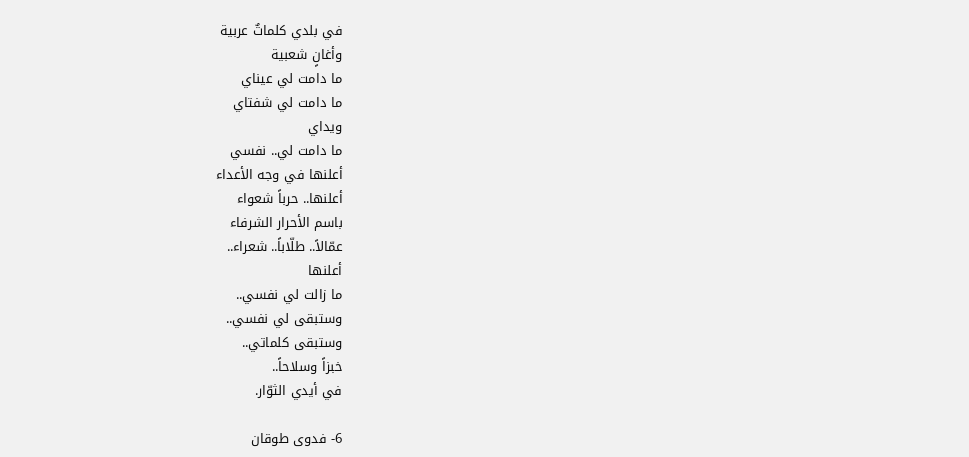في بلدي كلماتٌ عربية
وأغانٍ شعبية
ما دامت لي عيناي
ما دامت لي شفتاي
ويداي
ما دامت لي.. نفسي
أعلنها في وجه الأعداء
أعلنها.. حرباً شعواء
باسم الأحرار الشرفاء
عمّالاً.. طلّاباً.. شعراء..
أعلنها
ما زالت لي نفسي..
وستبقى لي نفسي..
وستبقى كلماتي..
خبزاً وسلاحاً..
في أيدي الثوّار.

6- فدوى طوقان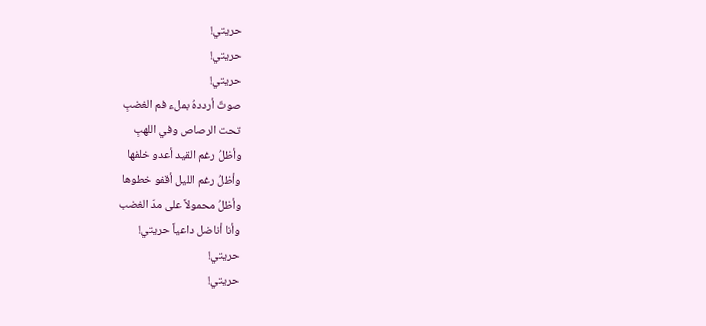حريتي!
حريتي!
حريتي!
صوتٌ أرددهُ بملء فم الغضبِ
تحت الرصاص وفي اللهبِ
وأظلُ رغم القيد أعدو خلفها
وأظلُ رغم الليل أقفو خطوها
وأظلُ محمولاً على مدّ الغضب
وأنا أناضل داعياً حريتي!
حريتي!
حريتي!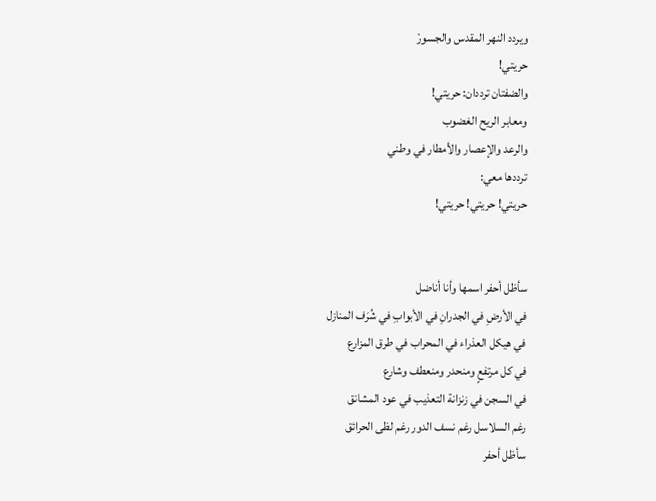ويردد النهر المقدس والجسورْ
حريتي!
والضفتان ترددان: حريتي!
ومعابر الريح الغضوب
والرعد والإعصار والأمطار في وطني
ترددها معي:
حريتي! حريتي! حريتي!


سأظل أحفر اسمها وأنا أناضل
في الأرضِ في الجدرانِ في الأبوابِ في شُرَف المنازل
في هيكل العذراء في المحراب في طرق المزارع
في كل مرتفعٍ ومنحدر ومنعطف وشارع
في السجن في زنزانة التعذيب في عود المشانق
رغم السلاسل رغم نسف الدور رغم لظى الحرائق
سأظل أحفر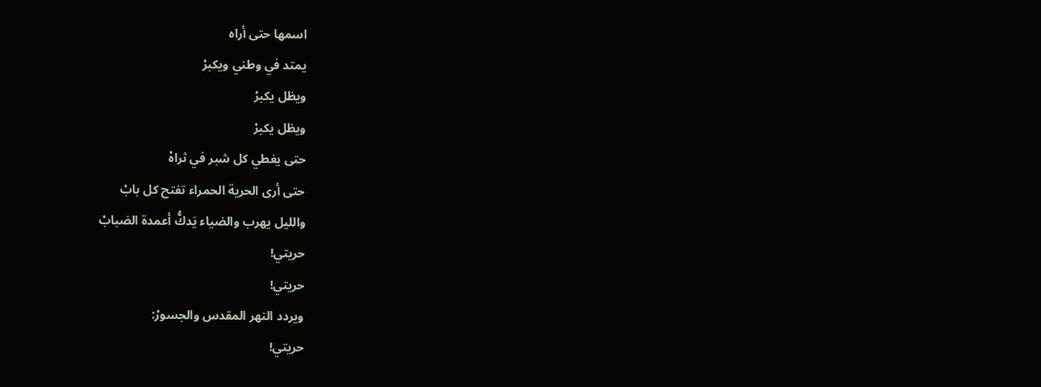اسمها حتى أراه
يمتد في وطني ويكبرْ
ويظل يكبرْ
ويظل يكبرْ
حتى يغطي كل شبر في ثراهْ
حتى أرى الحرية الحمراء تفتح كل بابْ
والليل يهرب والضياء يَدكُّ أعمدة الضبابْ
حريتي!
حريتي!
ويردد النهر المقدس والجسورْ:
حريتي!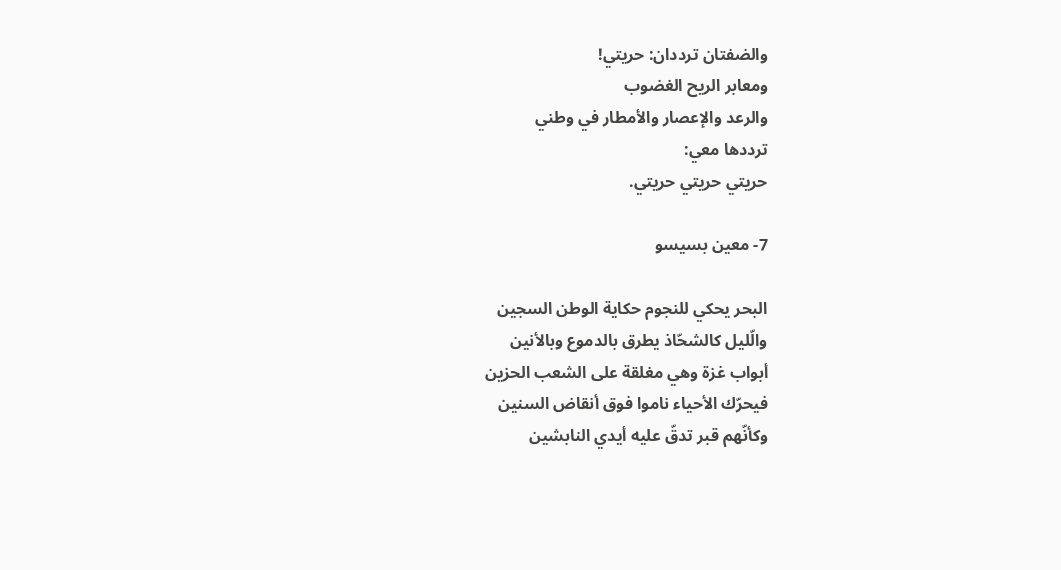والضفتان ترددان: حريتي!
ومعابر الريح الغضوب
والرعد والإعصار والأمطار في وطني
ترددها معي:
حريتي حريتي حريتي.

7- معين بسيسو

البحر يحكي للنجوم حكاية الوطن السجين
والّليل كالشحّاذ يطرق بالدموع وبالأنين
أبواب غزة وهي مغلقة على الشعب الحزين
فيحرّك الأحياء ناموا فوق أنقاض السنين
وكأنّهم قبر تدقّ عليه أيدي النابشين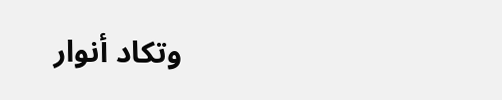وتكاد أنوار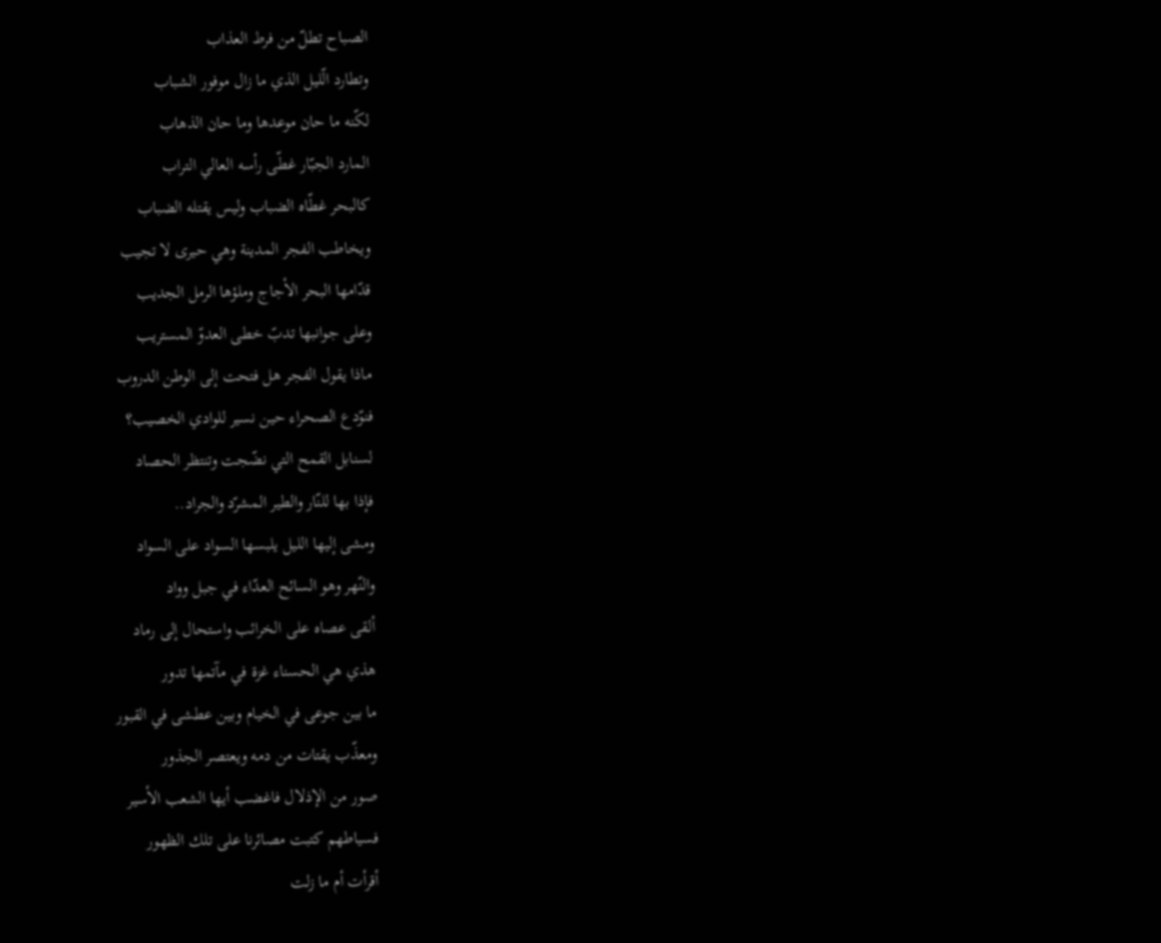الصباح تطلّ من فرط العذاب
وتطارد الّليل الذي ما زال موفور الشباب
لكّنه ما حان موعدها وما حان الذهاب
المارد الجبّار غطّى رأسه العالي التراب
كالبحر غطّاه الضباب وليس يقتله الضباب
ويخاطب الفجر المدينة وهي حيرى لا تجيب
قدّامها البحر الأجاج وملؤها الرمل الجديب
وعلى جوانبها تدبّ خطى العدوّ المستريب
ماذا يقول الفجر هل فتحت إلى الوطن الدروب
فنوّدع الصحراء حين نسير للوادي الخصيب؟
لسنابل القمح التي نضّجت وتنتظر الحصاد
فإذا بها للنّار والطير المشرّد والجراد..
ومشى إليها الليل يلبسها السواد على السواد
والنّهر وهو السائح العدّاء في جبل وواد
ألقى عصاه على الخرائب واستحال إلى رماد
هذي هي الحسناء غزة في مآتمها تدور
ما بين جوعى في الخيام وبين عطشى في القبور
ومعذّب يقتات من دمه ويعتصر الجذور
صور من الإذلال فاغضب أيها الشعب الأسير
فسياطهم كتبت مصائرنا على تلك الظهور
أقرأت أم ما زلت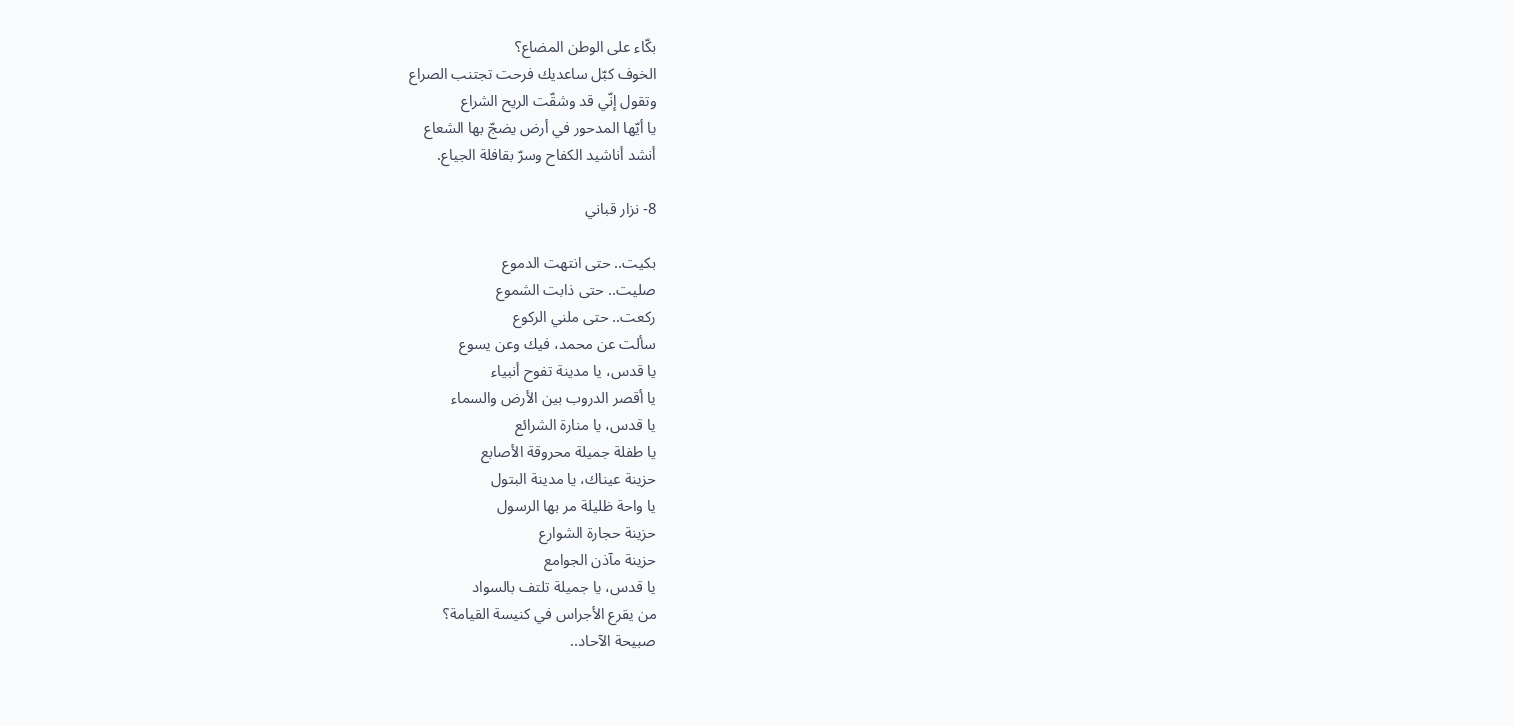بكّاء على الوطن المضاع؟
الخوف كبّل ساعديك فرحت تجتنب الصراع
وتقول إنّي قد وشقّت الريح الشراع
يا أيّها المدحور في أرض يضجّ بها الشعاع
أنشد أناشيد الكفاح وسرّ بقافلة الجياع.

8- نزار قباني

بكيت.. حتى انتهت الدموع
صليت.. حتى ذابت الشموع
ركعت.. حتى ملني الركوع
سألت عن محمد، فيك وعن يسوع
يا قدس، يا مدينة تفوح أنبياء
يا أقصر الدروب بين الأرض والسماء
يا قدس، يا منارة الشرائع
يا طفلة جميلة محروقة الأصابع
حزينة عيناك، يا مدينة البتول
يا واحة ظليلة مر بها الرسول
حزينة حجارة الشوارع
حزينة مآذن الجوامع
يا قدس، يا جميلة تلتف بالسواد
من يقرع الأجراس في كنيسة القيامة؟
صبيحة الآحاد..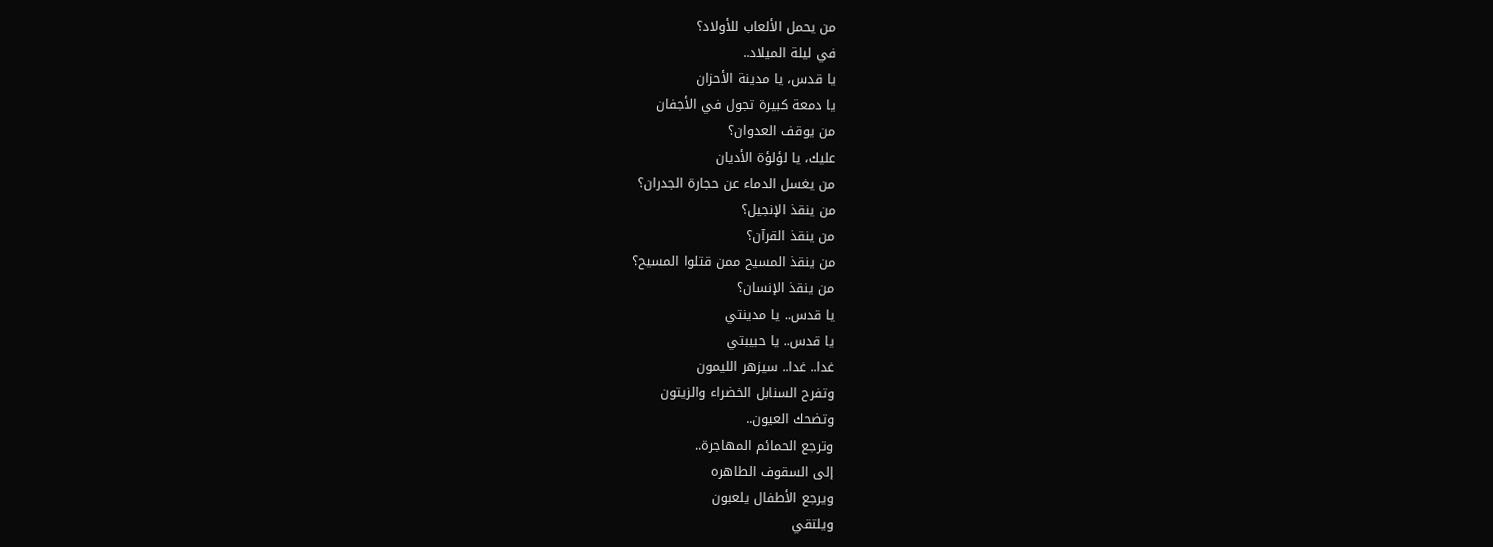من يحمل الألعاب للأولاد؟
في ليلة الميلاد..
يا قدس، يا مدينة الأحزان
يا دمعة كبيرة تجول في الأجفان
من يوقف العدوان؟
عليك، يا لؤلؤة الأديان
من يغسل الدماء عن حجارة الجدران؟
من ينقذ الإنجيل؟
من ينقذ القرآن؟
من ينقذ المسيح ممن قتلوا المسيح؟
من ينقذ الإنسان؟
يا قدس.. يا مدينتي
يا قدس.. يا حبيبتي
غدا.. غدا.. سيزهر الليمون
وتفرح السنابل الخضراء والزيتون
وتضحك العيون..
وترجع الحمائم المهاجرة..
إلى السقوف الطاهره
ويرجع الأطفال يلعبون
ويلتقي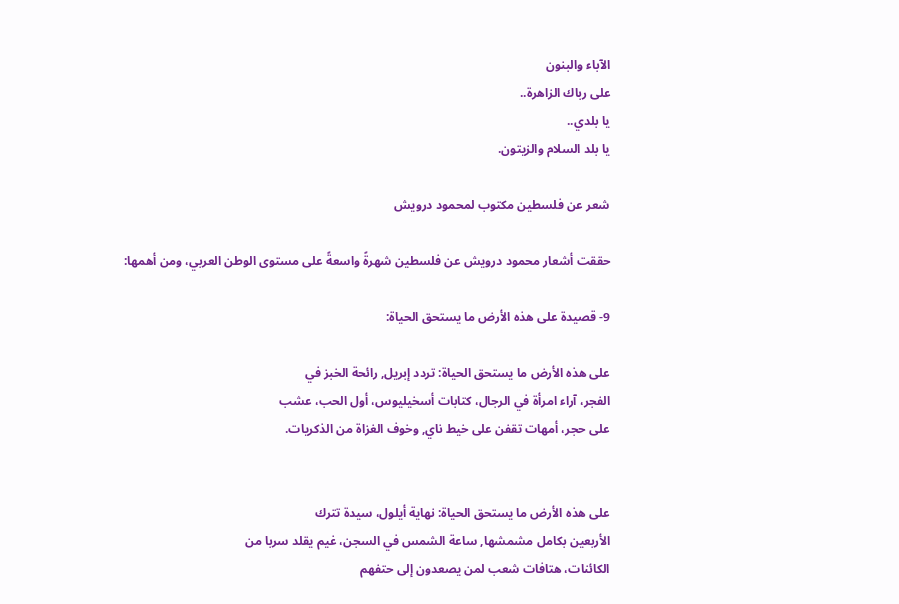الآباء والبنون
على رباك الزاهرة..
يا بلدي..
يا بلد السلام والزيتون.

شعر عن فلسطين مكتوب لمحمود درويش

حققت أشعار محمود درويش عن فلسطين شهرةً واسعةً على مستوى الوطن العربي، ومن أهمها:

9- قصيدة على هذه الأرض ما يستحق الحياة:

على هذه الأرض ما يستحق الحياة: تردد إبريل, رائحة الخبز في
الفجر، آراء امرأة في الرجال، كتابات أسخيليوس، أول الحب، عشب
على حجر، أمهات تقفن على خيط ناي, وخوف الغزاة من الذكريات.


على هذه الأرض ما يستحق الحياة: نهاية أيلول، سيدة تترك
الأربعين بكامل مشمشها, ساعة الشمس في السجن، غيم يقلد سربا من
الكائنات، هتافات شعب لمن يصعدون إلى حتفهم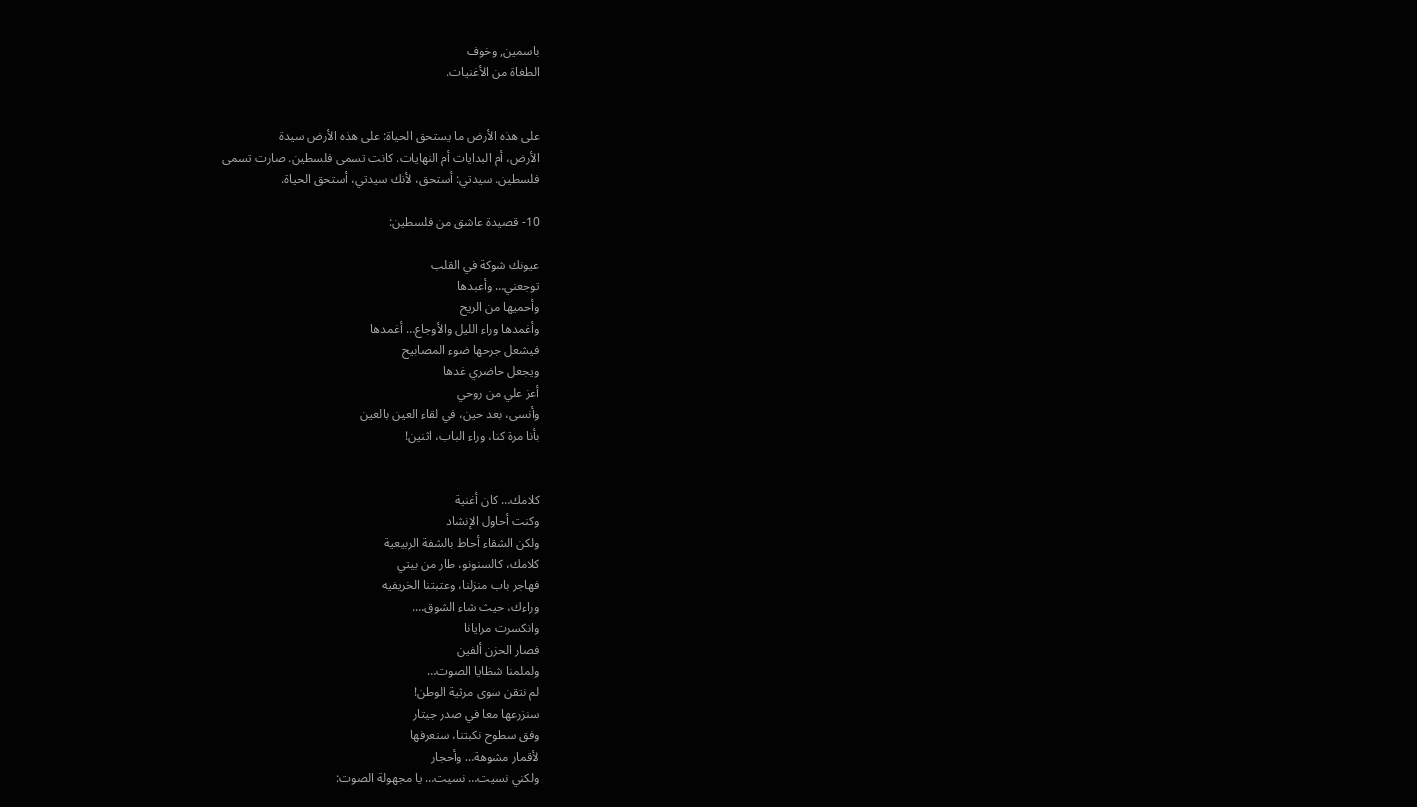باسمين, وخوف
الطغاة من الأغنيات.


على هذه الأرض ما يستحق الحياة: على هذه الأرض سيدة
الأرض، أم البدايات أم النهايات. كانت تسمى فلسطين. صارت تسمى
فلسطين. سيدتي: أستحق، لأنك سيدتي، أستحق الحياة.

10- قصيدة عاشق من فلسطين:

عيونك شوكة في القلب
توجعني… وأعبدها
وأحميها من الريح
وأغمدها وراء الليل والأوجاع… أغمدها
فيشعل جرحها ضوء المصابيح
ويجعل حاضري غدها
أعز علي من روحي
وأنسى، بعد حين، في لقاء العين بالعين
بأنا مرة كنا، وراء الباب، اثنين!


كلامك… كان أغنية
وكنت أحاول الإنشاد
ولكن الشقاء أحاط بالشفة الربيعية
كلامك، كالسنونو، طار من بيتي
فهاجر باب منزلنا، وعتبتنا الخريفيه
وراءك، حيث شاء الشوق….
وانكسرت مرايانا
فصار الحزن ألفين
ولملمنا شظايا الصوت…
لم نتقن سوى مرثية الوطن!
سنزرعها معا في صدر جيتار
وفق سطوح نكبتنا، سنعرفها
لأقمار مشوهة… وأحجار
ولكني نسيت… نسيت… يا مجهولة الصوت: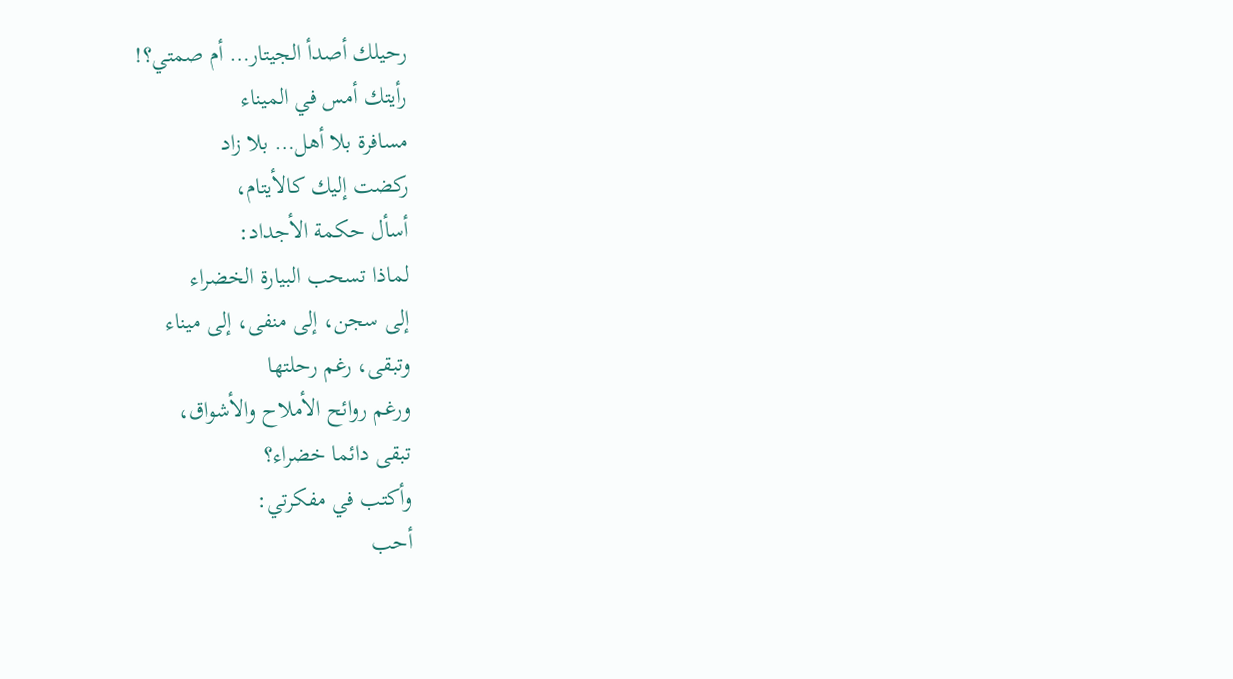رحيلك أصدأ الجيتار… أم صمتي؟!
رأيتك أمس في الميناء
مسافرة بلا أهل… بلا زاد
ركضت إليك كالأيتام،
أسأل حكمة الأجداد:
لماذا تسحب البيارة الخضراء
إلى سجن، إلى منفى، إلى ميناء
وتبقى، رغم رحلتها
ورغم روائح الأملاح والأشواق،
تبقى دائما خضراء؟
وأكتب في مفكرتي:
أحب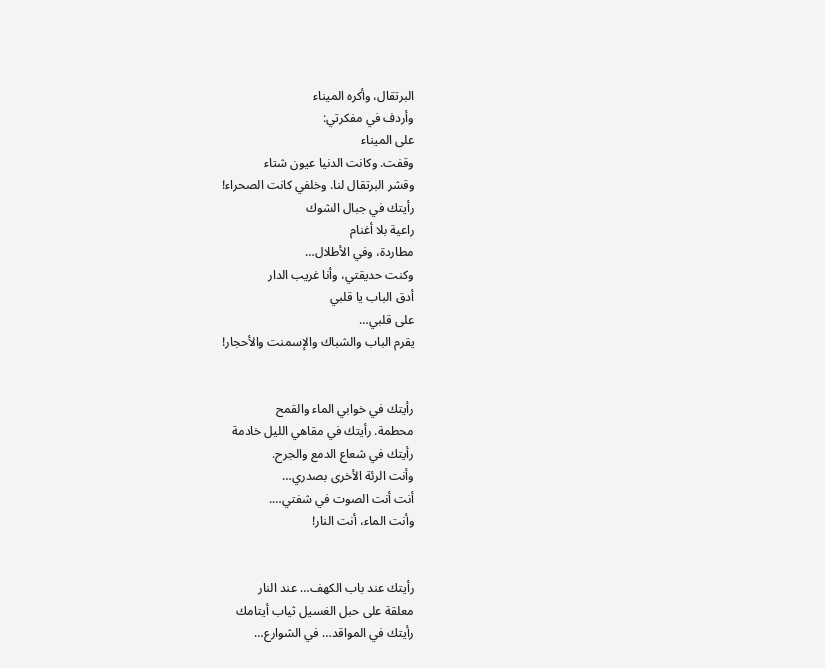البرتقال، وأكره الميناء
وأردف في مفكرتي:
على الميناء
وقفت. وكانت الدنيا عيون شتاء
وقشر البرتقال لنا. وخلفي كانت الصحراء!
رأيتك في جبال الشوك
راعية بلا أغنام
مطاردة، وفي الأطلال…
وكنت حديقتي، وأنا غريب الدار
أدق الباب يا قلبي
على قلبي…
يقرم الباب والشباك والإسمنت والأحجار!


رأيتك في خوابي الماء والقمح
محطمة. رأيتك في مقاهي الليل خادمة
رأيتك في شعاع الدمع والجرح.
وأنت الرئة الأخرى بصدري…
أنت أنت الصوت في شفتي….
وأنت الماء، أنت النار!


رأيتك عند باب الكهف… عند النار
معلقة على حبل الغسيل ثياب أيتامك
رأيتك في المواقد… في الشوارع…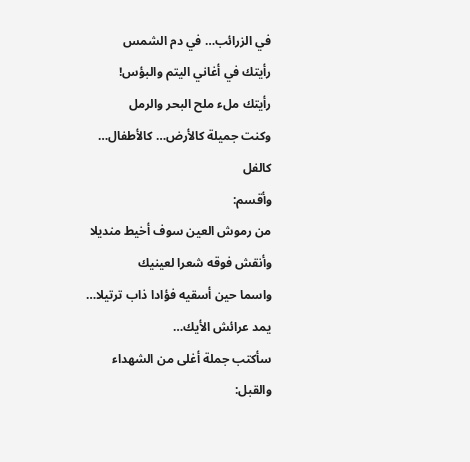في الزرائب… في دم الشمس
رأيتك في أغاني اليتم والبؤس!
رأيتك ملء ملح البحر والرمل
وكنت جميلة كالأرض… كالأطفال… كالفل
وأقسم:
من رموش العين سوف أخيط منديلا
وأنقش فوقه شعرا لعينيك
واسما حين أسقيه فؤادا ذاب ترتيلا…
يمد عرائش الأيك…
سأكتب جملة أغلى من الشهداء والقبل: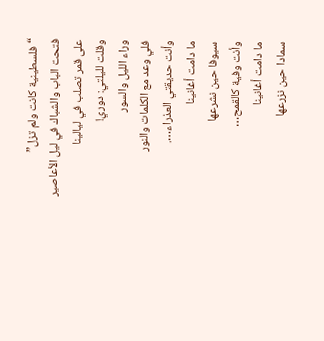“فلسطينية كانت ولم تزل”
فتحت الباب والشباك في ليل الأعاصير
على قمر تصلب في ليالينا
وقلت لليلتي: دوري!
وراء الليل والسور
فلي وعد مع الكلمات والنور
وأنت حديقتي العذراء….
ما دامت أغانينا
سيوفا حين نشرعها
وأنت وفية كالقمح…
ما دامت أغانينا
سمادا حين نزرعها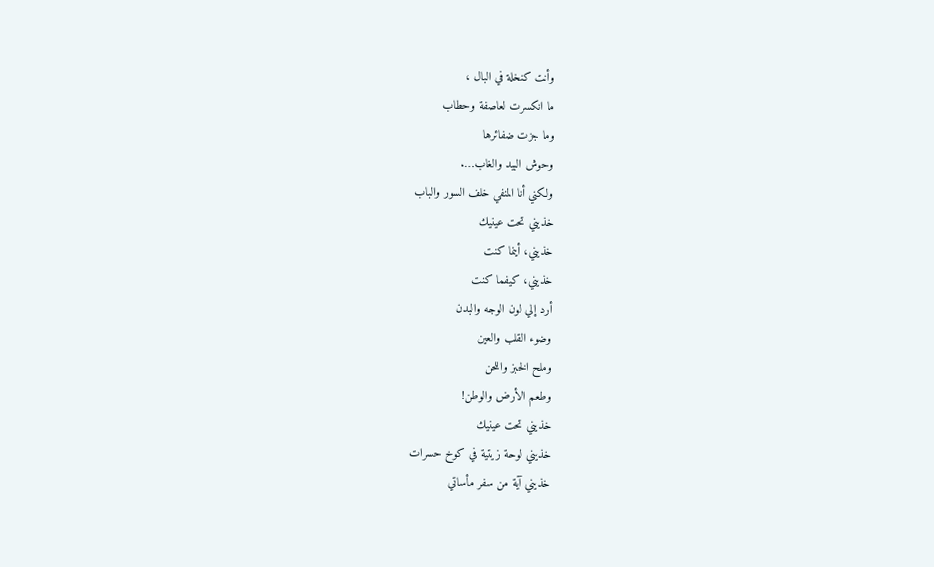وأنت كنخلة في البال ،
ما انكسرت لعاصفة وحطاب
وما جزت ضفائرها
وحوش البيد والغاب….
ولكني أنا المنفي خلف السور والباب
خذيني تحت عينيك
خذيني، أينما كنت
خذيني، كيفما كنت
أرد إلي لون الوجه والبدن
وضوء القلب والعين
وملح الخبز واللحن
وطعم الأرض والوطن!
خذيني تحت عينيك
خذيني لوحة زيتية في كوخ حسرات
خذيني آية من سفر مأساتي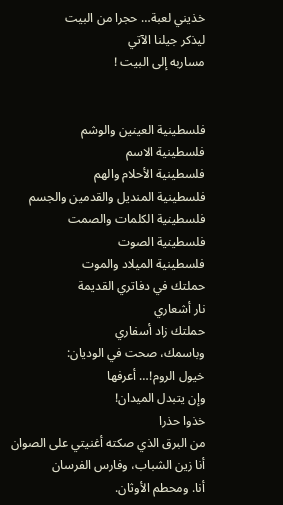خذيني لعبة… حجرا من البيت
ليذكر جيلنا الآتي
مساربه إلى البيت !


فلسطينية العينين والوشم
فلسطينية الاسم
فلسطينية الأحلام والهم
فلسطينية المنديل والقدمين والجسم
فلسطينية الكلمات والصمت
فلسطينية الصوت
فلسطينية الميلاد والموت
حملتك في دفاتري القديمة
نار أشعاري
حملتك زاد أسفاري
وباسمك، صحت في الوديان:
خيول الروم!… أعرفها
وإن يتبدل الميدان!
خذوا حذرا
من البرق الذي صكته أغنيتي على الصوان
أنا زين الشباب، وفارس الفرسان
أنا. ومحطم الأوثان.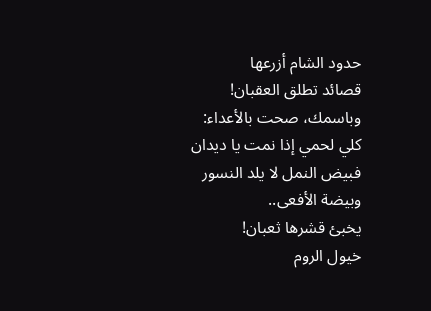حدود الشام أزرعها
قصائد تطلق العقبان!
وباسمك، صحت بالأعداء:
كلي لحمي إذا نمت يا ديدان
فبيض النمل لا يلد النسور
وبيضة الأفعى..
يخبئ قشرها ثعبان!
خيول الروم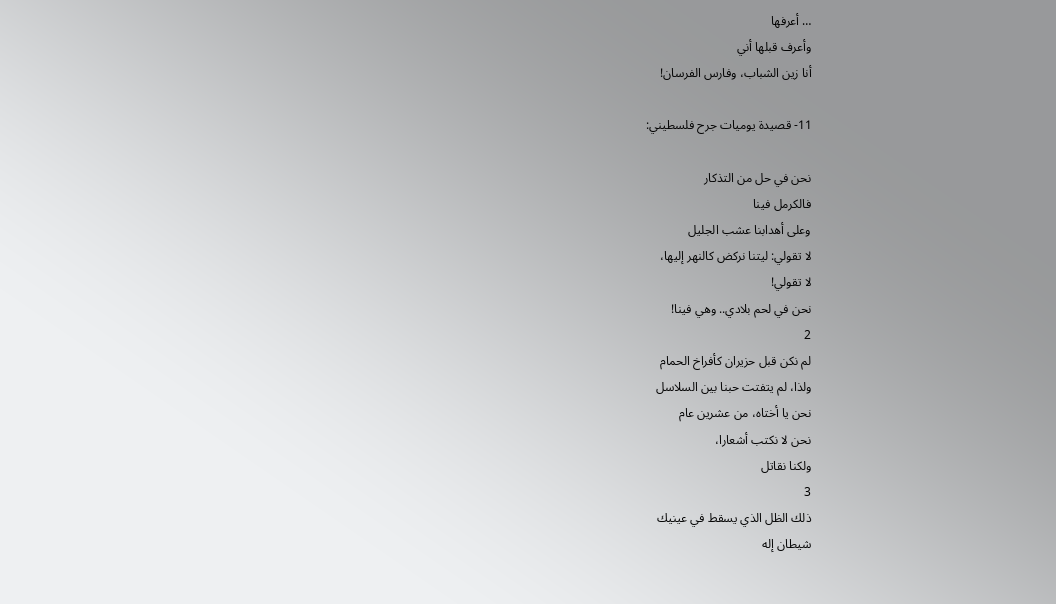… أعرفها
وأعرف قبلها أني
أنا زين الشباب، وفارس الفرسان!

11- قصيدة يوميات جرح فلسطيني:

نحن في حل من التذكار
فالكرمل فينا
وعلى أهدابنا عشب الجليل
لا تقولي: ليتنا نركض كالنهر إليها،
لا تقولي!
نحن في لحم بلادي.. وهي فينا!
2
لم نكن قبل حزيران كأفراخ الحمام
ولذا، لم يتفتت حبنا بين السلاسل
نحن يا أختاه، من عشرين عام
نحن لا نكتب أشعارا،
ولكنا نقاتل
3
ذلك الظل الذي يسقط في عينيك
شيطان إله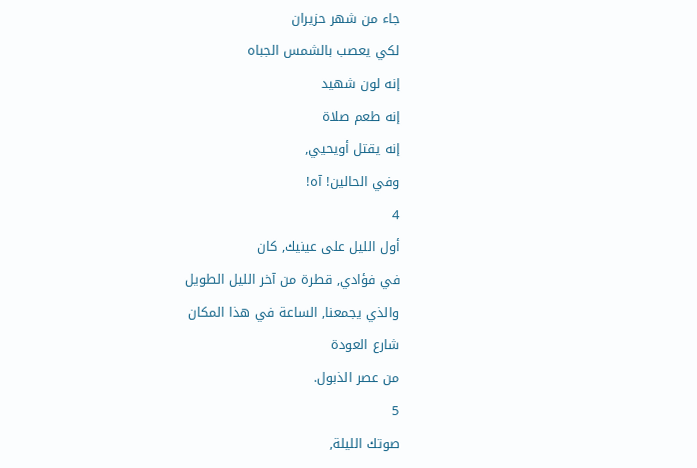جاء من شهر حزيران
لكي يعصب بالشمس الجباه
إنه لون شهيد
إنه طعم صلاة
إنه يقتل أويحيي,
وفي الحالين! آه!
4
أول الليل على عينيك, كان
في فؤادي, قطرة من آخر الليل الطويل
والذي يجمعنا, الساعة في هذا المكان
شارع العودة
من عصر الذبول.
5
صوتك الليلة,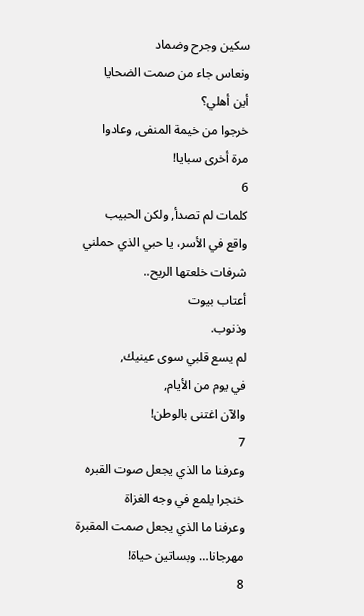سكين وجرح وضماد
ونعاس جاء من صمت الضحايا
أين أهلي؟
خرجوا من خيمة المنفى, وعادوا
مرة أخرى سبايا!
6
كلمات لم تصدأ, ولكن الحبيب
واقع في الأسر، يا حبي الذي حملني
شرفات خلعتها الريح..
أعتاب بيوت
وذنوب.
لم يسع قلبي سوى عينيك,
في يوم من الأيام,
والآن اغتنى بالوطن!
7
وعرفنا ما الذي يجعل صوت القبره
خنجرا يلمع في وجه الغزاة
وعرفنا ما الذي يجعل صمت المقبرة
مهرجانا… وبساتين حياة!
8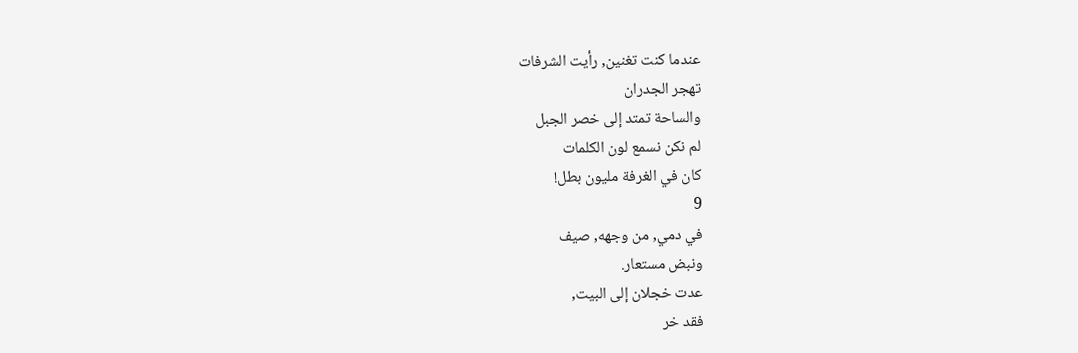عندما كنت تغنين, رأيت الشرفات
تهجر الجدران
والساحة تمتد إلى خصر الجبل
لم نكن نسمع لون الكلمات
كان في الغرفة مليون بطل!
9
في دمي, من وجهه, صيف
ونبض مستعار.
عدت خجلان إلى البيت,
فقد خر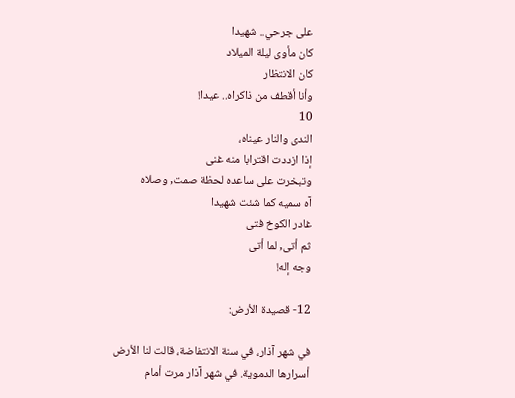على جرحي.. شهيدا
كان مأوى ليلة الميلاد
كان الانتظار
وأنا أقطف من ذاكراه.. عيدا!
10
الندى والنار عيناه،
إذا ازددت اقترابا منه غنى
وتبخرت على ساعده لحظة صمت, وصلاه
آه سميه كما شئت شهيدا
غادر الكوخ فتى
ثم أتى, لما أتى
وجه إله!

12- قصيدة الأرض:

في شهر آذار، في سنة الانتفاضة، قالت لنا الأرض
أسرارها الدموية. في شهر آذار مرت أمام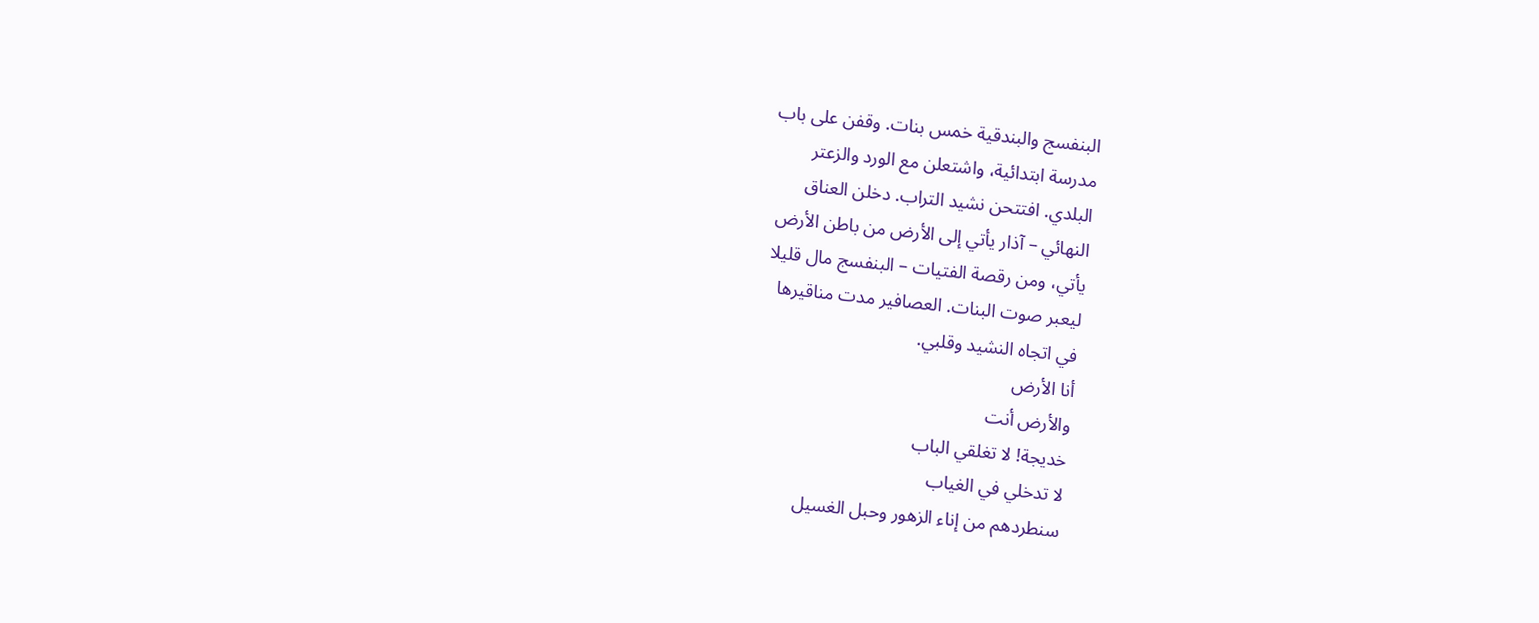البنفسج والبندقية خمس بنات. وقفن على باب
مدرسة ابتدائية، واشتعلن مع الورد والزعتر
البلدي. افتتحن نشيد التراب. دخلن العناق
النهائي – آذار يأتي إلى الأرض من باطن الأرض
يأتي، ومن رقصة الفتيات – البنفسج مال قليلا
ليعبر صوت البنات. العصافير مدت مناقيرها
في اتجاه النشيد وقلبي.
أنا الأرض
والأرض أنت
خديجة! لا تغلقي الباب
لا تدخلي في الغياب
سنطردهم من إناء الزهور وحبل الغسيل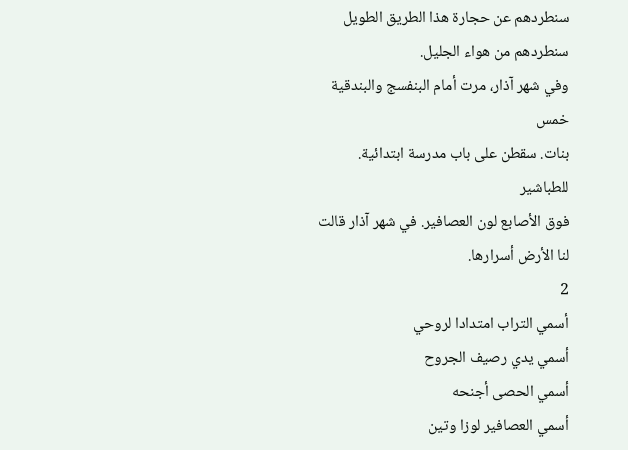سنطردهم عن حجارة هذا الطريق الطويل
سنطردهم من هواء الجليل.
وفي شهر آذار، مرت أمام البنفسج والبندقية خمس
بنات. سقطن على باب مدرسة ابتدائية. للطباشير
فوق الأصابع لون العصافير. في شهر آذار قالت
لنا الأرض أسرارها.
2
أسمي التراب امتدادا لروحي
أسمي يدي رصيف الجروح
أسمي الحصى أجنحه
أسمي العصافير لوزا وتين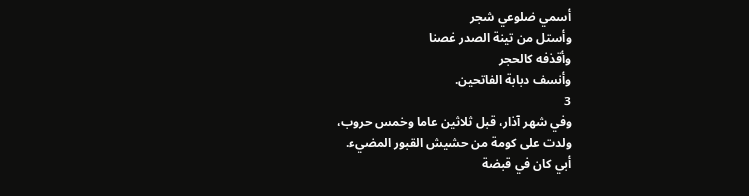أسمي ضلوعي شجر
وأستل من تينة الصدر غصنا
وأقذفه كالحجر
وأنسف دبابة الفاتحين.
3
وفي شهر آذار، قبل ثلاثين عاما وخمس حروب،
ولدت على كومة من حشيش القبور المضيء.
أبي كان في قبضة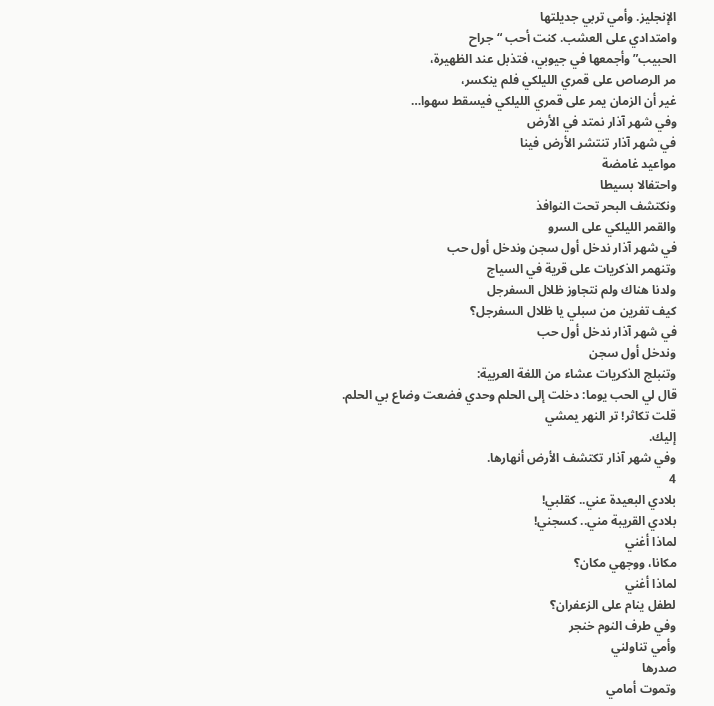الإنجليز. وأمي تربي جديلتها
وامتدادي على العشب. كنت أحب “جراح
الحبيب” وأجمعها في جيوبي، فتذبل عند الظهيرة،
مر الرصاص على قمري الليلكي فلم ينكسر،
غير أن الزمان يمر على قمري الليلكي فيسقط سهوا…
وفي شهر آذار نمتد في الأرض
في شهر آذار تنتشر الأرض فينا
مواعيد غامضة
واحتفالا بسيطا
ونكتشف البحر تحت النوافذ
والقمر الليلكي على السرو
في شهر آذار ندخل أول سجن وندخل أول حب
وتنهمر الذكريات على قرية في السياج
ولدنا هناك ولم نتجاوز ظلال السفرجل
كيف تفرين من سبلي يا ظلال السفرجل؟
في شهر آذار ندخل أول حب
وندخل أول سجن
وتنبلج الذكريات عشاء من اللغة العربية:
قال لي الحب يوما: دخلت إلى الحلم وحدي فضعت وضاع بي الحلم. قلت تكاثر! تر النهر يمشي
إليك.
وفي شهر آذار تكتشف الأرض أنهارها.
4
بلادي البعيدة عني.. كقلبي!
بلادي القريبة مني.. كسجني!
لماذا أغني
مكانا، ووجهي مكان؟
لماذا أغني
لطفل ينام على الزعفران؟
وفي طرف النوم خنجر
وأمي تناولني
صدرها
وتموت أمامي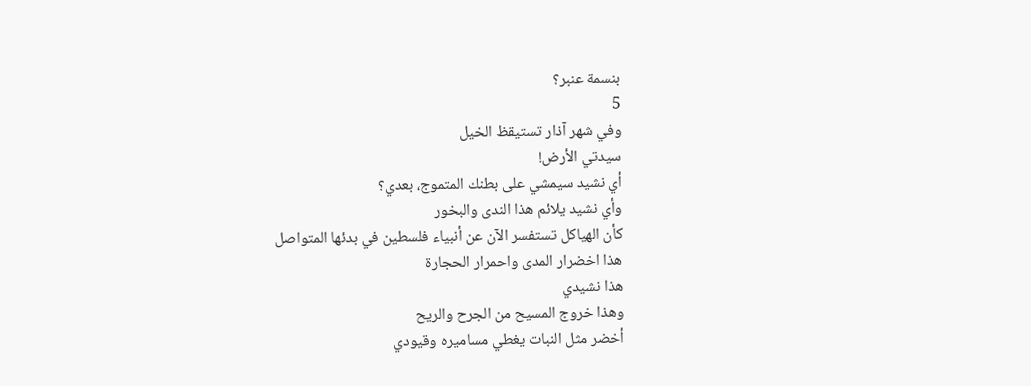بنسمة عنبر؟
5
وفي شهر آذار تستيقظ الخيل
سيدتي الأرض!
أي نشيد سيمشي على بطنك المتموج، بعدي؟
وأي نشيد يلائم هذا الندى والبخور
كأن الهياكل تستفسر الآن عن أنبياء فلسطين في بدئها المتواصل
هذا اخضرار المدى واحمرار الحجارة
هذا نشيدي
وهذا خروج المسيح من الجرح والريح
أخضر مثل النبات يغطي مساميره وقيودي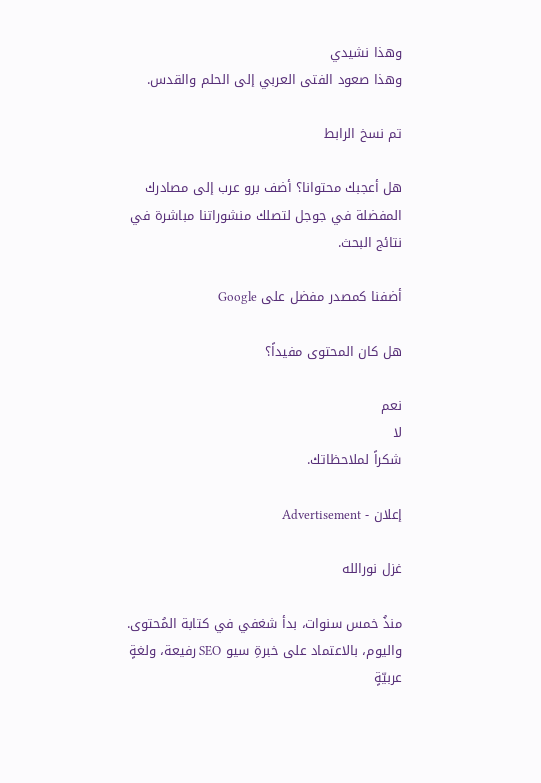وهذا نشيدي
وهذا صعود الفتى العربي إلى الحلم والقدس.

تم نسخ الرابط

هل أعجبك محتوانا؟ أضف برو عرب إلى مصادرك المفضلة في جوجل لتصلك منشوراتنا مباشرة في نتائج البحث.

أضفنا كمصدر مفضل على Google

هل كان المحتوى مفيداً؟

نعم
لا
شكراً لملاحظاتك.

إعلان - Advertisement

غزل نورالله

منذُ خمس سنوات، بدأ شغفي في كتابة المُحتوى. واليوم، بالاعتماد على خبرةِ سيو SEO رفيعة، ولغةٍ عربيّةٍ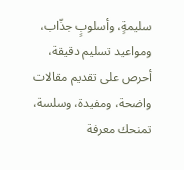سليمةٍ، وأسلوبٍ جذّاب، ومواعيد تسليم دقيقة، أحرص على تقديم مقالات واضحة، ومفيدة، وسلسة، تمنحك معرفة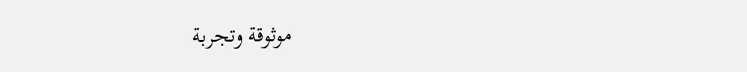موثوقة وتجربة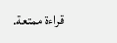قراءة ممتعة.